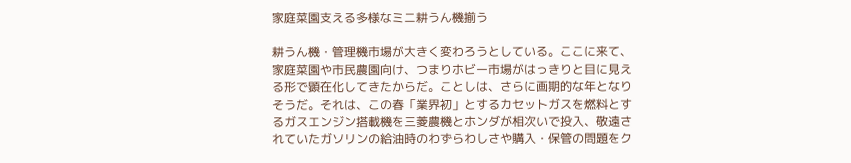家庭菜園支える多様なミニ耕うん機揃う

耕うん機・管理機市場が大きく変わろうとしている。ここに来て、家庭菜園や市民農園向け、つまりホビー市場がはっきりと目に見える形で顕在化してきたからだ。ことしは、さらに画期的な年となりそうだ。それは、この春「業界初」とするカセットガスを燃料とするガスエンジン搭載機を三菱農機とホンダが相次いで投入、敬遠されていたガソリンの給油時のわずらわしさや購入・保管の問題をク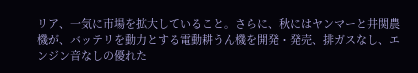リア、一気に市場を拡大していること。さらに、秋にはヤンマーと井関農機が、バッテリを動力とする電動耕うん機を開発・発売、排ガスなし、エンジン音なしの優れた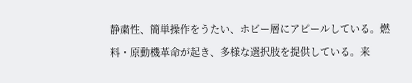静粛性、簡単操作をうたい、ホビー層にアピールしている。燃料・原動機革命が起き、多様な選択肢を提供している。来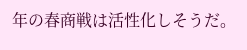年の春商戦は活性化しそうだ。